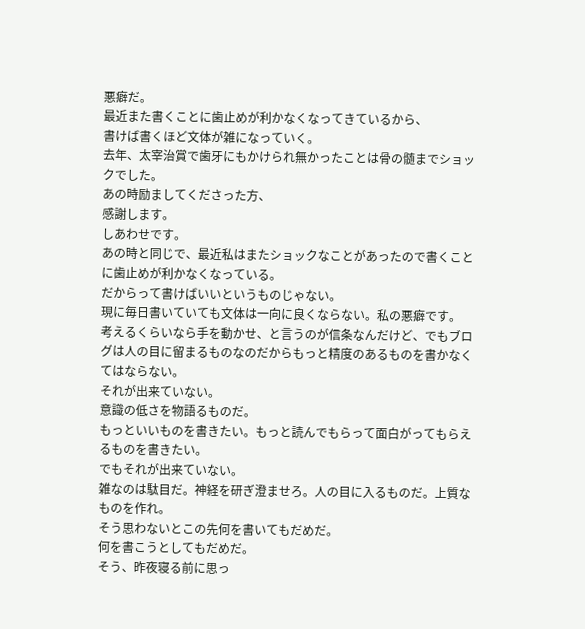悪癖だ。
最近また書くことに歯止めが利かなくなってきているから、
書けば書くほど文体が雑になっていく。
去年、太宰治賞で歯牙にもかけられ無かったことは骨の髄までショックでした。
あの時励ましてくださった方、
感謝します。
しあわせです。
あの時と同じで、最近私はまたショックなことがあったので書くことに歯止めが利かなくなっている。
だからって書けばいいというものじゃない。
現に毎日書いていても文体は一向に良くならない。私の悪癖です。
考えるくらいなら手を動かせ、と言うのが信条なんだけど、でもブログは人の目に留まるものなのだからもっと精度のあるものを書かなくてはならない。
それが出来ていない。
意識の低さを物語るものだ。
もっといいものを書きたい。もっと読んでもらって面白がってもらえるものを書きたい。
でもそれが出来ていない。
雑なのは駄目だ。神経を研ぎ澄ませろ。人の目に入るものだ。上質なものを作れ。
そう思わないとこの先何を書いてもだめだ。
何を書こうとしてもだめだ。
そう、昨夜寝る前に思っ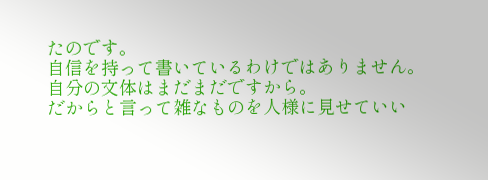たのです。
自信を持って書いているわけではありません。自分の文体はまだまだですから。
だからと言って雑なものを人様に見せていい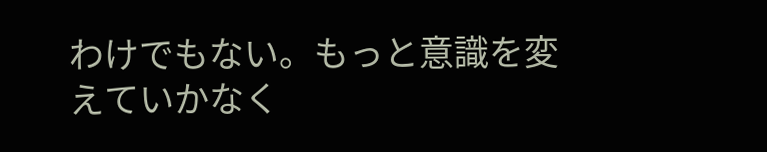わけでもない。もっと意識を変えていかなく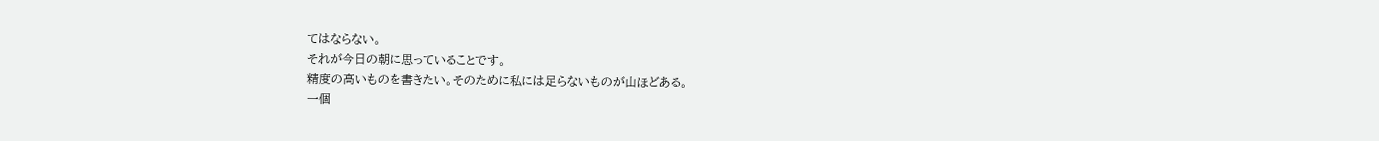てはならない。
それが今日の朝に思っていることです。
精度の高いものを書きたい。そのために私には足らないものが山ほどある。
一個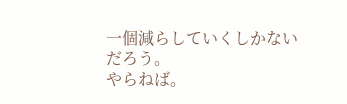一個減らしていくしかないだろう。
やらねば。